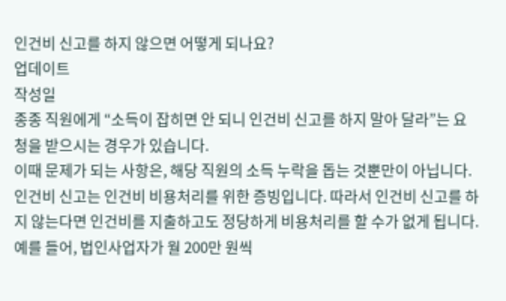인건비 신고를 하지 않으면 어떻게 되나요?
업데이트
작성일
종종 직원에게 “소득이 잡히면 안 되니 인건비 신고를 하지 말아 달라”는 요청을 받으시는 경우가 있습니다.
이때 문제가 되는 사항은, 해당 직원의 소득 누락을 돕는 것뿐만이 아닙니다.
인건비 신고는 인건비 비용처리를 위한 증빙입니다. 따라서 인건비 신고를 하지 않는다면 인건비를 지출하고도 정당하게 비용처리를 할 수가 없게 됩니다.
예를 들어, 법인사업자가 월 200만 원씩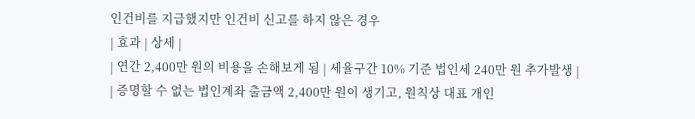인건비를 지급했지만 인건비 신고를 하지 않은 경우
| 효과 | 상세 |
| 연간 2,400만 원의 비용을 손해보게 됨 | 세율구간 10% 기준 법인세 240만 원 추가발생 |
| 증명할 수 없는 법인계좌 출금액 2,400만 원이 생기고, 원칙상 대표 개인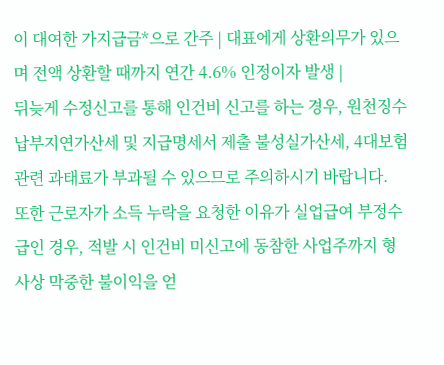이 대여한 가지급금*으로 간주 | 대표에게 상환의무가 있으며 전액 상환할 때까지 연간 4.6% 인정이자 발생 |
뒤늦게 수정신고를 통해 인건비 신고를 하는 경우, 원천징수 납부지연가산세 및 지급명세서 제출 불성실가산세, 4대보험 관련 과태료가 부과될 수 있으므로 주의하시기 바랍니다.
또한 근로자가 소득 누락을 요청한 이유가 실업급여 부정수급인 경우, 적발 시 인건비 미신고에 동참한 사업주까지 형사상 막중한 불이익을 얻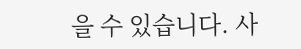을 수 있습니다. 사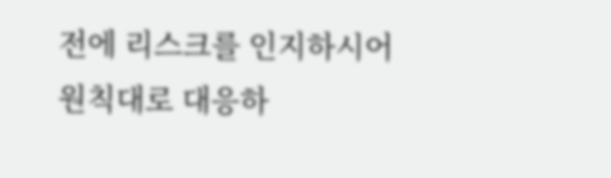전에 리스크를 인지하시어 원칙대로 대응하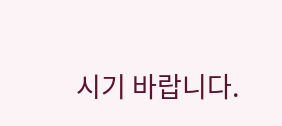시기 바랍니다.